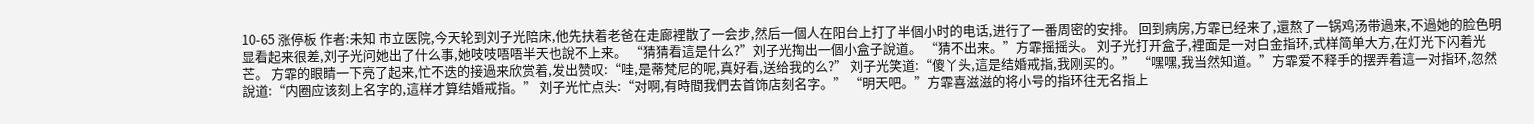10-65 涨停板 作者:未知 市立医院,今天轮到刘子光陪床,他先扶着老爸在走廊裡散了一会步,然后一個人在阳台上打了半個小时的电话,进行了一番周密的安排。 回到病房,方霏已经来了,還熬了一锅鸡汤带過来,不過她的脸色明显看起来很差,刘子光问她出了什么事,她吱吱唔唔半天也說不上来。 “猜猜看這是什么?”刘子光掏出一個小盒子說道。 “猜不出来。”方霏摇摇头。 刘子光打开盒子,裡面是一对白金指环,式样简单大方,在灯光下闪着光芒。 方霏的眼睛一下亮了起来,忙不迭的接過来欣赏着,发出赞叹:“哇,是蒂梵尼的呢,真好看,送给我的么?” 刘子光笑道:“傻丫头,這是结婚戒指,我刚买的。” “嘿嘿,我当然知道。”方霏爱不释手的摆弄着這一对指环,忽然說道:“内圈应该刻上名字的,這样才算结婚戒指。” 刘子光忙点头:“对啊,有時間我們去首饰店刻名字。” “明天吧。”方霏喜滋滋的将小号的指环往无名指上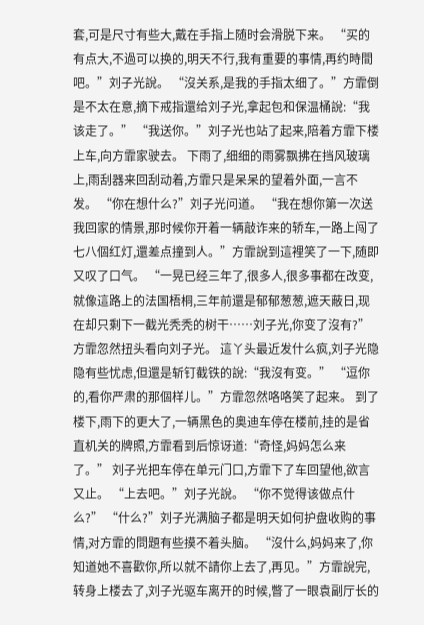套,可是尺寸有些大,戴在手指上随时会滑脱下来。 “买的有点大,不過可以换的,明天不行,我有重要的事情,再约時間吧。”刘子光說。 “沒关系,是我的手指太细了。”方霏倒是不太在意,摘下戒指還给刘子光,拿起包和保温桶說:“我该走了。” “我送你。”刘子光也站了起来,陪着方霏下楼上车,向方霏家驶去。 下雨了,细细的雨雾飘拂在挡风玻璃上,雨刮器来回刮动着,方霏只是呆呆的望着外面,一言不发。 “你在想什么?”刘子光问道。 “我在想你第一次送我回家的情景,那时候你开着一辆敲诈来的轿车,一路上闯了七八個红灯,還差点撞到人。”方霏說到這裡笑了一下,随即又叹了口气。 “一晃已经三年了,很多人,很多事都在改变,就像這路上的法国梧桐,三年前還是郁郁葱葱,遮天蔽日,现在却只剩下一截光秃秃的树干……刘子光,你变了沒有?”方霏忽然扭头看向刘子光。 這丫头最近发什么疯,刘子光隐隐有些忧虑,但還是斩钉截铁的說:“我沒有变。” “逗你的,看你严肃的那個样儿。”方霏忽然咯咯笑了起来。 到了楼下,雨下的更大了,一辆黑色的奥迪车停在楼前,挂的是省直机关的牌照,方霏看到后惊讶道:“奇怪,妈妈怎么来了。” 刘子光把车停在单元门口,方霏下了车回望他,欲言又止。 “上去吧。”刘子光說。 “你不觉得该做点什么?” “什么?”刘子光满脑子都是明天如何护盘收购的事情,对方霏的問題有些摸不着头脑。 “沒什么,妈妈来了,你知道她不喜歡你,所以就不請你上去了,再见。”方霏說完,转身上楼去了,刘子光驱车离开的时候,瞥了一眼袁副厅长的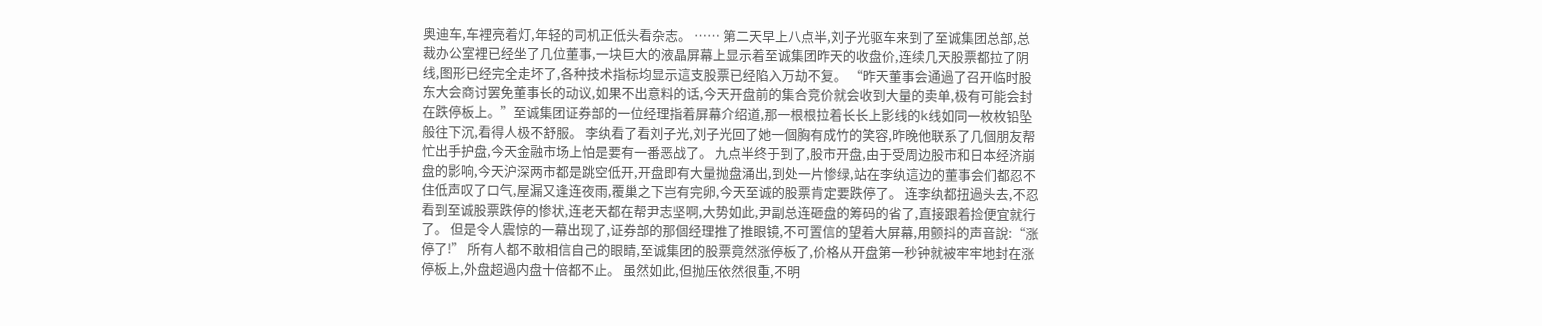奥迪车,车裡亮着灯,年轻的司机正低头看杂志。 …… 第二天早上八点半,刘子光驱车来到了至诚集团总部,总裁办公室裡已经坐了几位董事,一块巨大的液晶屏幕上显示着至诚集团昨天的收盘价,连续几天股票都拉了阴线,图形已经完全走坏了,各种技术指标均显示這支股票已经陷入万劫不复。 “昨天董事会通過了召开临时股东大会商讨罢免董事长的动议,如果不出意料的话,今天开盘前的集合竞价就会收到大量的卖单,极有可能会封在跌停板上。”至诚集团证券部的一位经理指着屏幕介绍道,那一根根拉着长长上影线的k线如同一枚枚铅坠般往下沉,看得人极不舒服。 李纨看了看刘子光,刘子光回了她一個胸有成竹的笑容,昨晚他联系了几個朋友帮忙出手护盘,今天金融市场上怕是要有一番恶战了。 九点半终于到了,股市开盘,由于受周边股市和日本经济崩盘的影响,今天沪深两市都是跳空低开,开盘即有大量抛盘涌出,到处一片惨绿,站在李纨這边的董事会们都忍不住低声叹了口气,屋漏又逢连夜雨,覆巢之下岂有完卵,今天至诚的股票肯定要跌停了。 连李纨都扭過头去,不忍看到至诚股票跌停的惨状,连老天都在帮尹志坚啊,大势如此,尹副总连砸盘的筹码的省了,直接跟着捡便宜就行了。 但是令人震惊的一幕出现了,证券部的那個经理推了推眼镜,不可置信的望着大屏幕,用颤抖的声音說:“涨停了!” 所有人都不敢相信自己的眼睛,至诚集团的股票竟然涨停板了,价格从开盘第一秒钟就被牢牢地封在涨停板上,外盘超過内盘十倍都不止。 虽然如此,但抛压依然很重,不明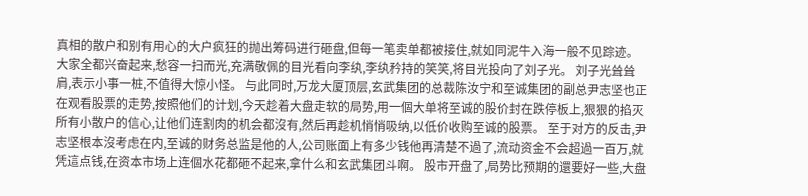真相的散户和别有用心的大户疯狂的抛出筹码进行砸盘,但每一笔卖单都被接住,就如同泥牛入海一般不见踪迹。 大家全都兴奋起来,愁容一扫而光,充满敬佩的目光看向李纨,李纨矜持的笑笑,将目光投向了刘子光。 刘子光耸耸肩,表示小事一桩,不值得大惊小怪。 与此同时,万龙大厦顶层,玄武集团的总裁陈汝宁和至诚集团的副总尹志坚也正在观看股票的走势,按照他们的计划,今天趁着大盘走软的局势,用一個大单将至诚的股价封在跌停板上,狠狠的掐灭所有小散户的信心,让他们连割肉的机会都沒有,然后再趁机悄悄吸纳,以低价收购至诚的股票。 至于对方的反击,尹志坚根本沒考虑在内,至诚的财务总监是他的人,公司账面上有多少钱他再清楚不過了,流动资金不会超過一百万,就凭這点钱,在资本市场上连個水花都砸不起来,拿什么和玄武集团斗啊。 股市开盘了,局势比预期的還要好一些,大盘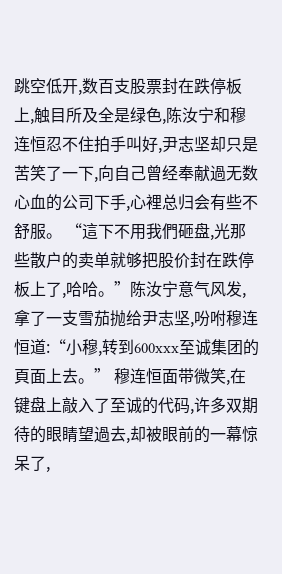跳空低开,数百支股票封在跌停板上,触目所及全是绿色,陈汝宁和穆连恒忍不住拍手叫好,尹志坚却只是苦笑了一下,向自己曾经奉献過无数心血的公司下手,心裡总归会有些不舒服。 “這下不用我們砸盘,光那些散户的卖单就够把股价封在跌停板上了,哈哈。”陈汝宁意气风发,拿了一支雪茄抛给尹志坚,吩咐穆连恒道:“小穆,转到600xxx至诚集团的頁面上去。” 穆连恒面带微笑,在键盘上敲入了至诚的代码,许多双期待的眼睛望過去,却被眼前的一幕惊呆了,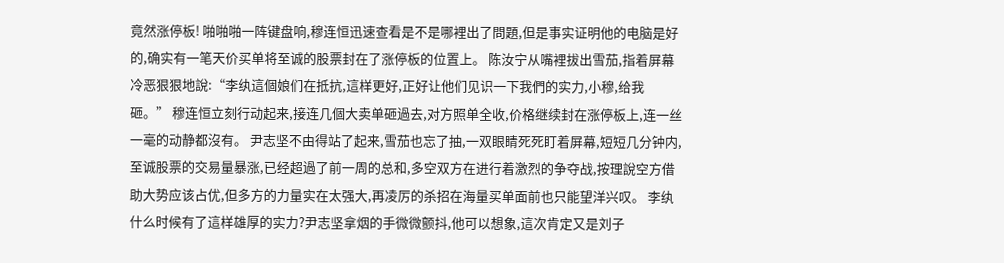竟然涨停板! 啪啪啪一阵键盘响,穆连恒迅速查看是不是哪裡出了問題,但是事实证明他的电脑是好的,确实有一笔天价买单将至诚的股票封在了涨停板的位置上。 陈汝宁从嘴裡拔出雪茄,指着屏幕冷恶狠狠地說:“李纨這個娘们在抵抗,這样更好,正好让他们见识一下我們的实力,小穆,给我砸。” 穆连恒立刻行动起来,接连几個大卖单砸過去,对方照单全收,价格继续封在涨停板上,连一丝一毫的动静都沒有。 尹志坚不由得站了起来,雪茄也忘了抽,一双眼睛死死盯着屏幕,短短几分钟内,至诚股票的交易量暴涨,已经超過了前一周的总和,多空双方在进行着激烈的争夺战,按理說空方借助大势应该占优,但多方的力量实在太强大,再凌厉的杀招在海量买单面前也只能望洋兴叹。 李纨什么时候有了這样雄厚的实力?尹志坚拿烟的手微微颤抖,他可以想象,這次肯定又是刘子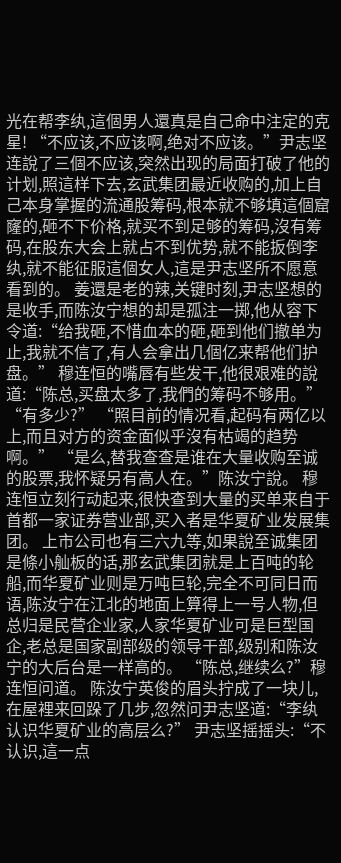光在帮李纨,這個男人還真是自己命中注定的克星! “不应该,不应该啊,绝对不应该。”尹志坚连說了三個不应该,突然出现的局面打破了他的计划,照這样下去,玄武集团最近收购的,加上自己本身掌握的流通股筹码,根本就不够填這個窟窿的,砸不下价格,就买不到足够的筹码,沒有筹码,在股东大会上就占不到优势,就不能扳倒李纨,就不能征服這個女人,這是尹志坚所不愿意看到的。 姜還是老的辣,关键时刻,尹志坚想的是收手,而陈汝宁想的却是孤注一掷,他从容下令道:“给我砸,不惜血本的砸,砸到他们撤单为止,我就不信了,有人会拿出几個亿来帮他们护盘。” 穆连恒的嘴唇有些发干,他很艰难的說道:“陈总,买盘太多了,我們的筹码不够用。” “有多少?” “照目前的情况看,起码有两亿以上,而且对方的资金面似乎沒有枯竭的趋势啊。” “是么,替我查查是谁在大量收购至诚的股票,我怀疑另有高人在。”陈汝宁說。 穆连恒立刻行动起来,很快查到大量的买单来自于首都一家证券营业部,买入者是华夏矿业发展集团。 上市公司也有三六九等,如果說至诚集团是條小舢板的话,那玄武集团就是上百吨的轮船,而华夏矿业则是万吨巨轮,完全不可同日而语,陈汝宁在江北的地面上算得上一号人物,但总归是民营企业家,人家华夏矿业可是巨型国企,老总是国家副部级的领导干部,级别和陈汝宁的大后台是一样高的。 “陈总,继续么?”穆连恒问道。 陈汝宁英俊的眉头拧成了一块儿,在屋裡来回跺了几步,忽然问尹志坚道:“李纨认识华夏矿业的高层么?” 尹志坚摇摇头:“不认识,這一点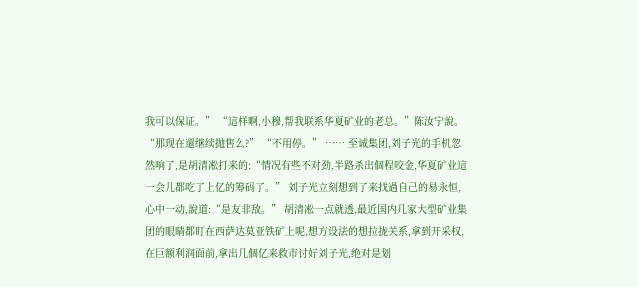我可以保证。” “這样啊,小穆,帮我联系华夏矿业的老总。”陈汝宁說。 “那现在還继续抛售么?” “不用停。” …… 至诚集团,刘子光的手机忽然响了,是胡清凇打来的:“情况有些不对劲,半路杀出個程咬金,华夏矿业這一会儿都吃了上亿的筹码了。” 刘子光立刻想到了来找過自己的易永恒,心中一动,說道:“是友非敌。” 胡清凇一点就透,最近国内几家大型矿业集团的眼睛都盯在西萨达莫亚铁矿上呢,想方设法的想拉拢关系,拿到开采权,在巨额利润面前,拿出几個亿来救市讨好刘子光,绝对是划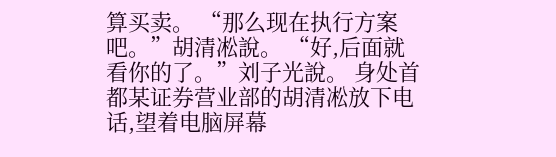算买卖。 “那么现在执行方案吧。”胡清凇說。 “好,后面就看你的了。”刘子光說。 身处首都某证券营业部的胡清凇放下电话,望着电脑屏幕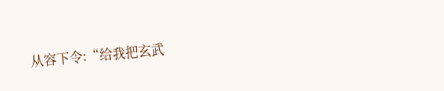从容下令:“给我把玄武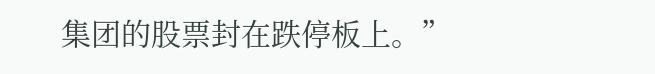集团的股票封在跌停板上。”